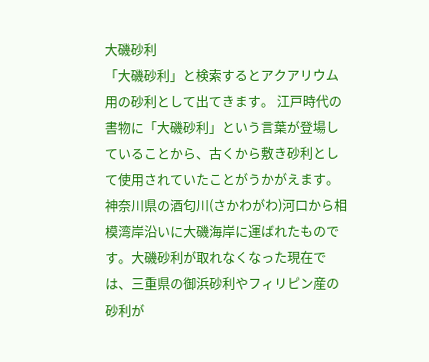大磯砂利
「大磯砂利」と検索するとアクアリウム用の砂利として出てきます。 江戸時代の書物に「大磯砂利」という言葉が登場していることから、古くから敷き砂利として使用されていたことがうかがえます。神奈川県の酒匂川(さかわがわ)河口から相模湾岸沿いに大磯海岸に運ばれたものです。大磯砂利が取れなくなった現在では、三重県の御浜砂利やフィリピン産の砂利が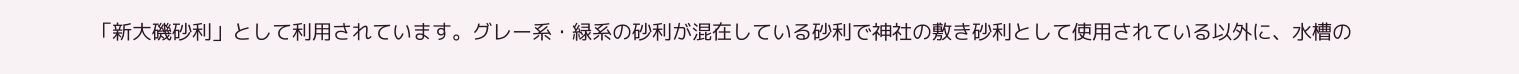「新大磯砂利」として利用されています。グレー系・緑系の砂利が混在している砂利で神社の敷き砂利として使用されている以外に、水槽の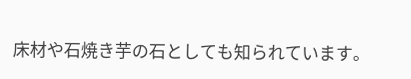床材や石焼き芋の石としても知られています。